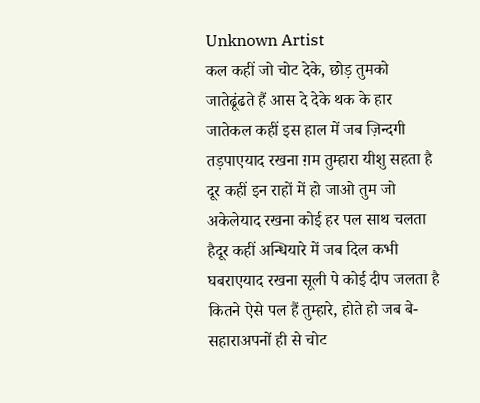Unknown Artist
कल कहीं जो चोट देके, छोड़ तुमको जातेढूंढते हैं आस दे देके थक के हार जातेकल कहीं इस हाल में जब ज़िन्दगी तड़पाएयाद रखना ग़म तुम्हारा यीशु सहता है
दूर कहीं इन राहों में हो जाओ तुम जो अकेलेयाद रखना कोई हर पल साथ चलता हैदूर कहीं अन्धियारे में जब दिल कभी घबराएयाद रखना सूली पे कोई दीप जलता है
कितने ऐसे पल हैं तुम्हारे, होते हो जब बे-सहाराअपनों ही से चोट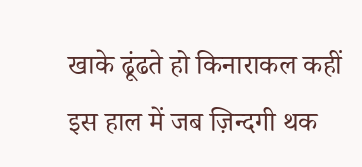खाके ढूंढते हो किनाराकल कहीं इस हाल में जब ज़िन्दगी थक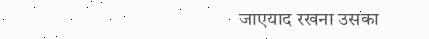जाएयाद रखना उसका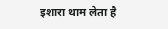इशारा थाम लेता है